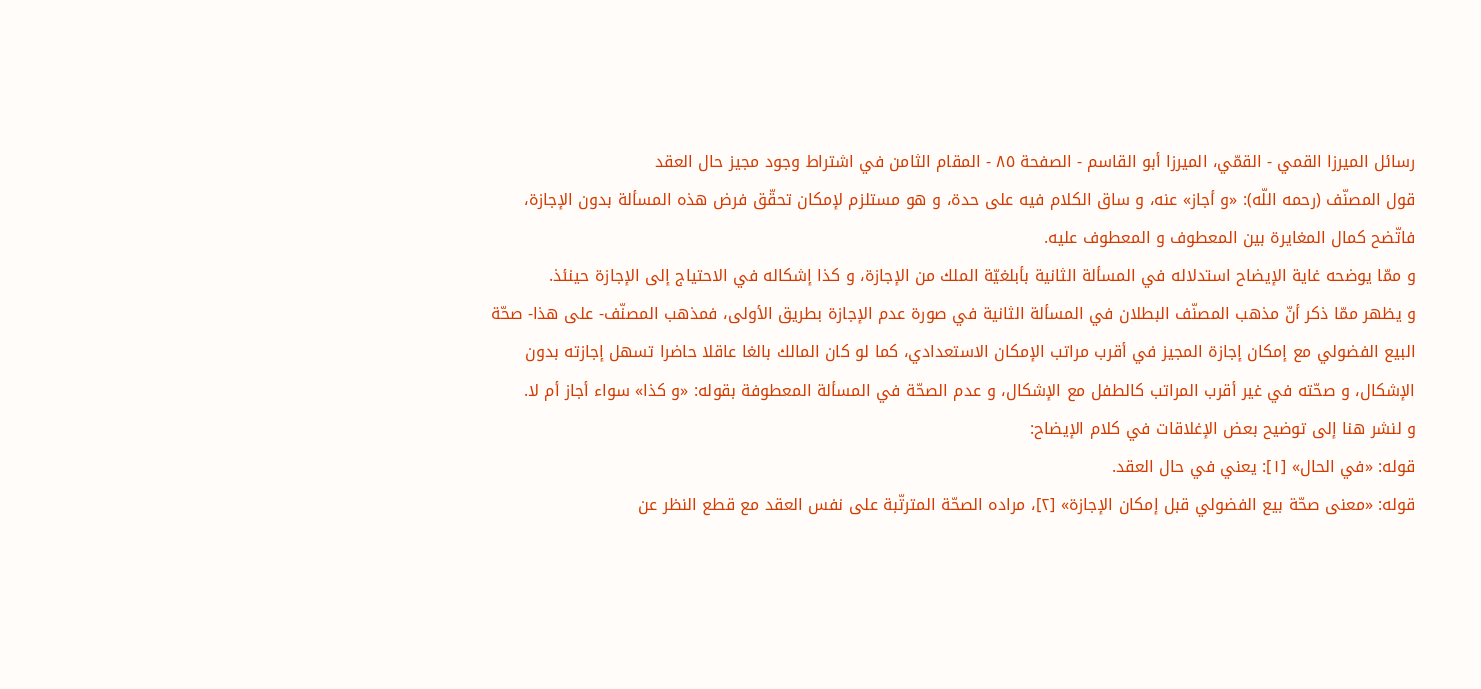رسائل الميرزا القمي - القمّي، الميرزا أبو القاسم - الصفحة ٨٥ - المقام الثامن في اشتراط وجود مجيز حال العقد
قول المصنّف (رحمه اللّه): «و أجاز» عنه، و ساق الكلام فيه على حدة، و هو مستلزم لإمكان تحقّق فرض هذه المسألة بدون الإجازة، فاتّضح كمال المغايرة بين المعطوف و المعطوف عليه.
و ممّا يوضحه غاية الإيضاح استدلاله في المسألة الثانية بأبلغيّة الملك من الإجازة، و كذا إشكاله في الاحتياج إلى الإجازة حينئذ.
و يظهر ممّا ذكر أنّ مذهب المصنّف البطلان في المسألة الثانية في صورة عدم الإجازة بطريق الأولى، فمذهب المصنّف- على هذا- صحّة البيع الفضولي مع إمكان إجازة المجيز في أقرب مراتب الإمكان الاستعدادي، كما لو كان المالك بالغا عاقلا حاضرا تسهل إجازته بدون الإشكال، و صحّته في غير أقرب المراتب كالطفل مع الإشكال، و عدم الصحّة في المسألة المعطوفة بقوله: «و كذا» سواء أجاز أم لا.
و لنشر هنا إلى توضيح بعض الإغلاقات في كلام الإيضاح:
قوله: «في الحال» [١]: يعني في حال العقد.
قوله: «معنى صحّة بيع الفضولي قبل إمكان الإجازة» [٢]، مراده الصحّة المترتّبة على نفس العقد مع قطع النظر عن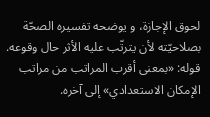لحوق الإجازة، و يوضحه تفسيره الصحّة بصلاحيّته لأن يترتّب عليه الأثر حال وقوعه.
قوله: «بمعنى أقرب المراتب من مراتب الإمكان الاستعدادي» إلى آخره.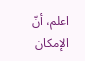اعلم، أنّ الإمكان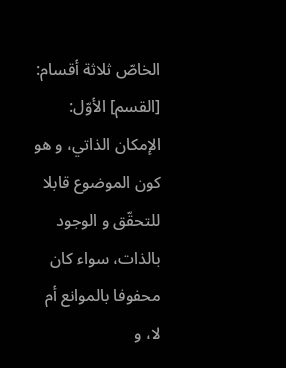الخاصّ ثلاثة أقسام:
[القسم] الأوّل: الإمكان الذاتي، و هو كون الموضوع قابلا للتحقّق و الوجود بالذات، سواء كان محفوفا بالموانع أم لا، و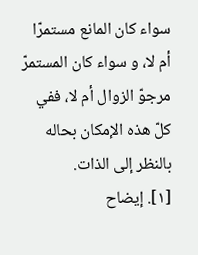سواء كان المانع مستمرّا أم لا، و سواء كان المستمرّ مرجوّ الزوال أم لا، ففي كلّ هذه الإمكان بحاله بالنظر إلى الذات.
[١]. إيضاح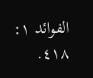الفوائد ١: ٤١٨.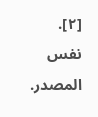[٢]. نفس المصدر.